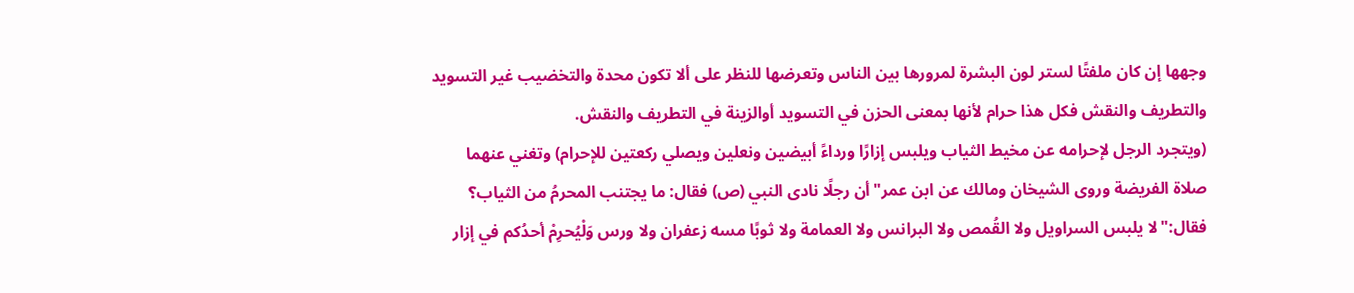وجهها إن كان ملفتًا لستر لون البشرة لمرورها بين الناس وتعرضها للنظر على ألا تكون محدة والتخضيب غير التسويد والتطريف والنقش فكل هذا حرام لأنها بمعنى الحزن في التسويد أوالزينة في التطريف والنقش.
(ويتجرد الرجل لإحرامه عن مخيط الثياب ويلبس إزارًا ورداءً أبيضين ونعلين ويصلي ركعتين للإحرام) وتغني عنهما صلاة الفريضة وروى الشيخان ومالك عن ابن عمر"أن رجلًا نادى النبي (ص) فقال: ما يجتنب المحرمُ من الثياب؟ فقال:"لا يلبس السراويل ولا القُمص ولا البرانس ولا العمامة ولا ثوبًا مسه زعفران ولا ورس وَلْيُحرِمْ أحدُكم في إزار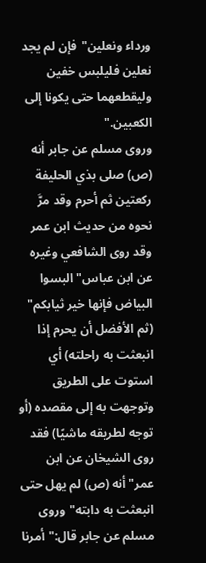ورداء ونعلين"فإن لم يجد نعلين فليلبس خفين وليقطعهما حتى يكونا إلى الكعبين."
وروى مسلم عن جابر أنه (ص) صلى بذي الحليفة ركعتين ثم أحرم وقد مرَّ نحوه من حديث ابن عمر وقد روى الشافعي وغيره عن ابن عباس"البسوا البياض فإنها خير ثيابكم" (ثم الأفضل أن يحرم إذا انبعثت به راحلته) أي استوت على الطريق وتوجهت به إلى مقصده (أو توجه لطريقه ماشيًا) فقد روى الشيخان عن ابن عمر"أنه (ص) لم يهل حتى انبعثت به دابته"وروى مسلم عن جابر قال:"أمرنا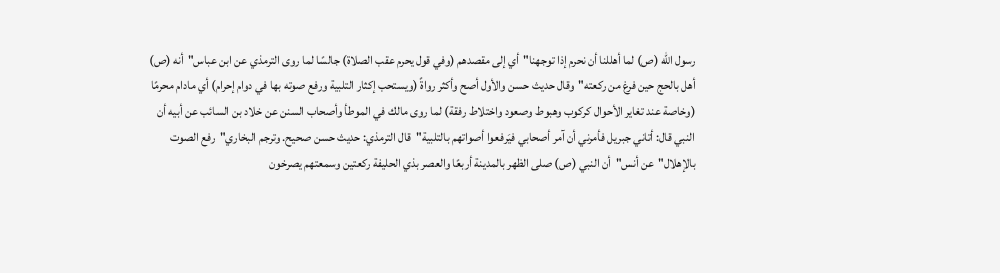رسول الله (ص) لما أهللنا أن نحرم إذا توجهنا"أي إلى مقصدهم (وفي قول يحرم عقب الصلاة) جالسًا لما روى الترمذي عن ابن عباس"أنه (ص) أهل بالحج حين فرغ من ركعته"وقال حديث حسن والأول أصح وأكثر رواةً (ويستحب إكثار التلبية ورفع صوته بها في دوام إحرام) أي مادام محرمًا (وخاصة عند تغاير الأحوال كركوب وهبوط وصعود واختلاط رفقة) لما روى مالك في الموطأ وأصحاب السنن عن خلاد بن السائب عن أبيه أن النبي قال: أتاني جبريل فأمرني أن آمر أصحابي فيَرفعوا أصواتهم بالتلبية"قال الترمذي: حديث حسن صحيح. وترجم البخاري"رفع الصوت بالإهلال"عن أنس"أن النبي (ص) صلى الظهر بالمدينة أربعًا والعصر بذي الحليفة ركعتين وسمعتهم يصرخون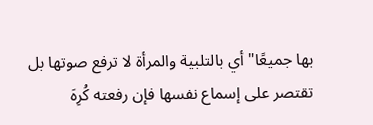بها جميعًا"أي بالتلبية والمرأة لا ترفع صوتها بل تقتصر على إسماع نفسها فإن رفعته كُرِهَ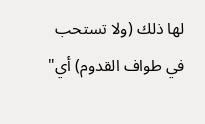لها ذلك (ولا تستحب في طواف القدوم) أي"